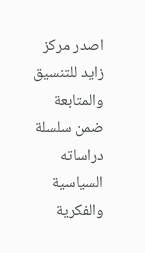اصدر مركز زايد للتنسيق والمتابعة ضمن سلسلة دراساته السياسية والفكرية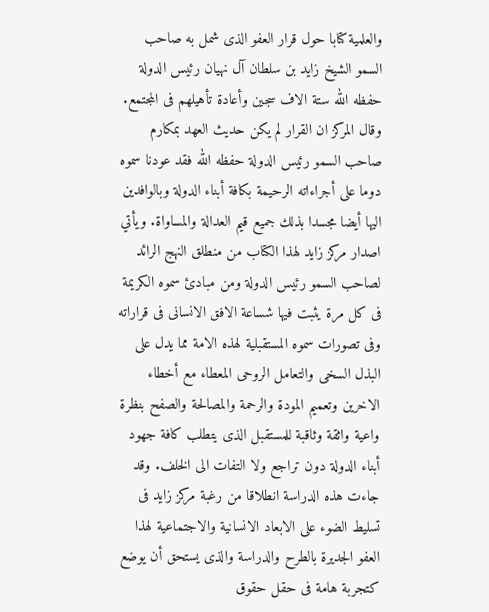والعلمية كتابا حول قرار العفو الذى شمل به صاحب السمو الشيخ زايد بن سلطان آل نهيان رئيس الدولة حفظه الله ستة الاف سجين وأعادة تأهيلهم فى المجتمع. وقال المركز ان القرار لم يكن حديث العهد بمكارم صاحب السمو رئيس الدولة حفظه الله فقد عودنا سموه دوما على أجراءاته الرحيمة بكافة أبناء الدولة وبالوافدين اليها أيضا مجسدا بذلك جميع قيم العدالة والمساواة. ويأتي اصدار مركز زايد لهذا الكتاب من منطلق النهج الرائد لصاحب السمو رئيس الدولة ومن مبادئ سموه الكريمة فى كل مرة يثبت فيها شساعة الافق الانسانى فى قراراته وفى تصورات سموه المستقبلية لهذه الامة مما يدل على البذل السخى والتعامل الروحى المعطاء مع أخطاء الاخرين وتعميم المودة والرحمة والمصالحة والصفح بنظرة واعية واثقة وثاقبة للمستقبل الذى يتطلب كافة جهود أبناء الدولة دون تراجع ولا التفات الى الخلف. وقد جاءت هذه الدراسة انطلاقا من رغبة مركز زايد فى تسليط الضوء على الابعاد الانسانية والاجتماعية لهذا العفو الجديرة بالطرح والدراسة والذى يستحق أن يوضع كتجربة هامة فى حقل حقوق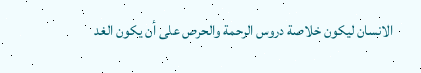الانسان ليكون خلاصة دروس الرحمة والحرص على أن يكون الغد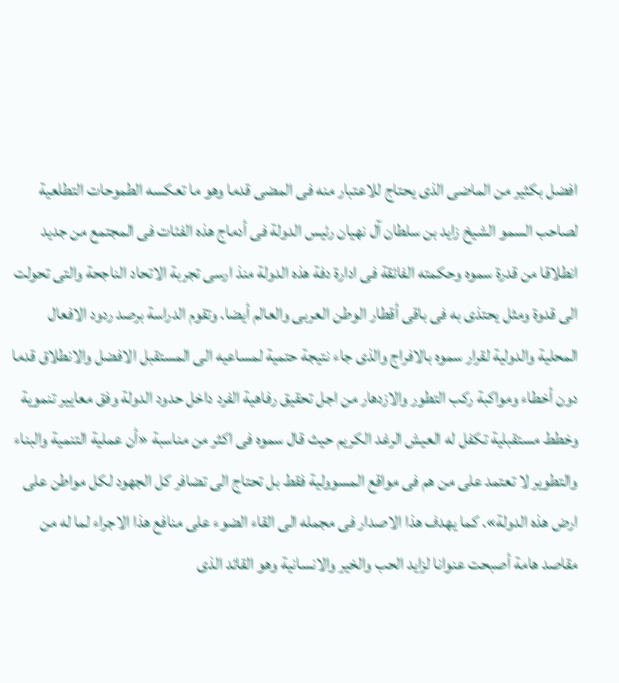افضل بكثير من الماضى الذى يحتاج للاعتبار منه فى المضى قدما وهو ما تعكسه الطموحات التطلعية لصاحب السمو الشيخ زايد بن سلطان آل نهيان رئيس الدولة فى أدماج هذه الفئات فى المجتمع من جديد انطلاقا من قدرة سموه وحكمته الفائقة فى ادارة دفة هذه الدولة منذ ارسى تجربة الاتحاد الناجحة والتى تحولت الى قدوة ومثل يحتذى به فى باقى أقطار الوطن العربى والعالم أيضا. وتقوم الدراسة برصد ردود الافعال المحلية والدولية لقرار سموه بالافراج والذى جاء نتيجة حتمية لمساعيه الى المستقبل الافضل والانطلاق قدما دون أخطاء ومواكبة ركب التطور والازدهار من اجل تحقيق رفاهية الفرد داخل حدود الدولة وفق معايير تنموية وخطط مستقبلية تكفل له العيش الرغد الكريم حيث قال سموه فى اكثر من مناسبة «أن عملية التنمية والبناء والتطوير لا تعتمد على من هم فى مواقع المسوولية فقط بل تحتاج الى تضافر كل الجهود لكل مواطن على ارض هذه الدولة». كما يهدف هذا الاصدار فى مجمله الى القاء الضوء على منافع هذا الاجراء لما له من مقاصد هامة أصبحت عنوانا لزايد الحب والخير والانسانية وهو القائد الذى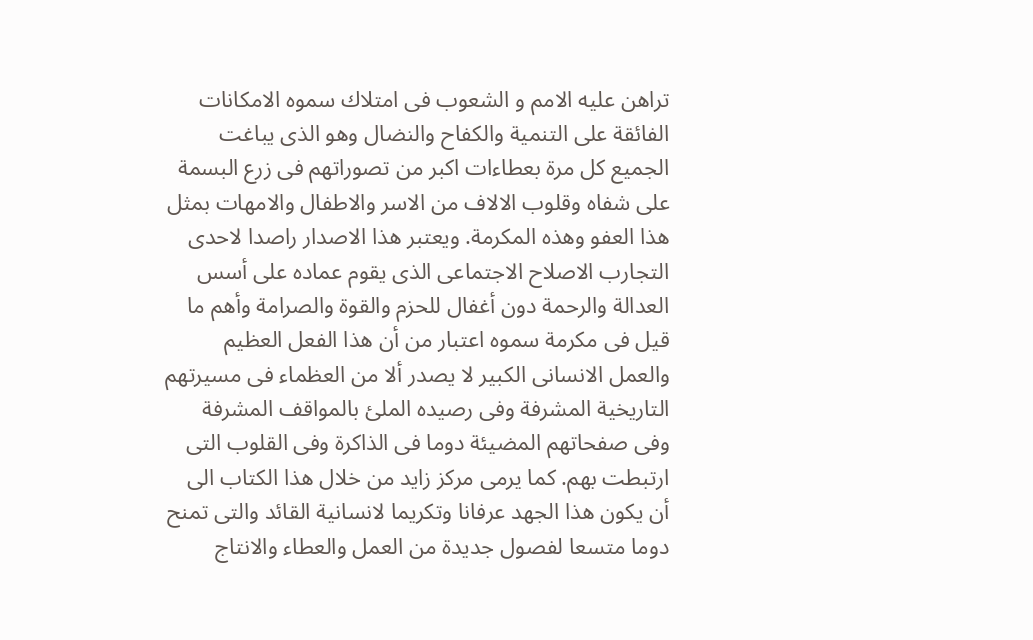تراهن عليه الامم و الشعوب فى امتلاك سموه الامكانات الفائقة على التنمية والكفاح والنضال وهو الذى يباغت الجميع كل مرة بعطاءات اكبر من تصوراتهم فى زرع البسمة على شفاه وقلوب الالاف من الاسر والاطفال والامهات بمثل هذا العفو وهذه المكرمة. ويعتبر هذا الاصدار راصدا لاحدى التجارب الاصلاح الاجتماعى الذى يقوم عماده على أسس العدالة والرحمة دون أغفال للحزم والقوة والصرامة وأهم ما قيل فى مكرمة سموه اعتبار من أن هذا الفعل العظيم والعمل الانسانى الكبير لا يصدر ألا من العظماء فى مسيرتهم التاريخية المشرفة وفى رصيده الملئ بالمواقف المشرفة وفى صفحاتهم المضيئة دوما فى الذاكرة وفى القلوب التى ارتبطت بهم. كما يرمى مركز زايد من خلال هذا الكتاب الى أن يكون هذا الجهد عرفانا وتكريما لانسانية القائد والتى تمنح دوما متسعا لفصول جديدة من العمل والعطاء والانتاج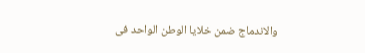والاندماج ضمن خلايا الوطن الواحد فى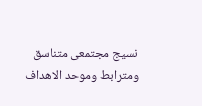نسيج مجتمعى متناسق ومترابط وموحد الاهداف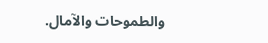والطموحات والآمال.